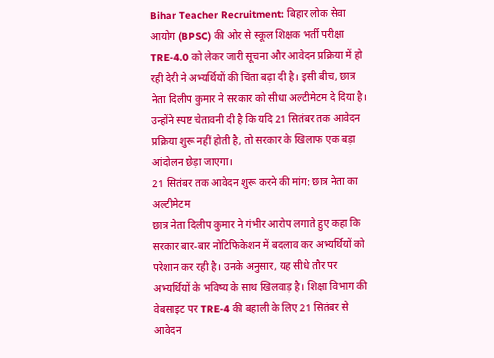Bihar Teacher Recruitment: बिहार लोक सेवा आयोग (BPSC) की ओर से स्कूल शिक्षक भर्ती परीक्षा TRE-4.0 को लेकर जारी सूचना और आवेदन प्रक्रिया में हो रही देरी ने अभ्यर्थियों की चिंता बढ़ा दी है। इसी बीच, छात्र नेता दिलीप कुमार ने सरकार को सीधा अल्टीमेटम दे दिया है। उन्होंने स्पष्ट चेतावनी दी है कि यदि 21 सितंबर तक आवेदन प्रक्रिया शुरू नहीं होती है, तो सरकार के खिलाफ एक बड़ा आंदोलन छेड़ा जाएगा।
21 सितंबर तक आवेदन शुरू करने की मांग: छात्र नेता का अल्टीमेटम
छात्र नेता दिलीप कुमार ने गंभीर आरोप लगाते हुए कहा कि सरकार बार-बार नोटिफिकेशन में बदलाव कर अभ्यर्थियों को परेशान कर रही है। उनके अनुसार, यह सीधे तौर पर अभ्यर्थियों के भविष्य के साथ खिलवाड़ है। शिक्षा विभाग की वेबसाइट पर TRE-4 की बहाली के लिए 21 सितंबर से आवेदन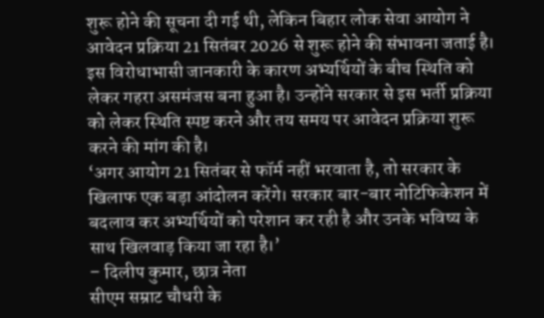शुरू होने की सूचना दी गई थी, लेकिन बिहार लोक सेवा आयोग ने आवेदन प्रक्रिया 21 सितंबर 2026 से शुरू होने की संभावना जताई है। इस विरोधाभासी जानकारी के कारण अभ्यर्थियों के बीच स्थिति को लेकर गहरा असमंजस बना हुआ है। उन्होंने सरकार से इस भर्ती प्रक्रिया को लेकर स्थिति स्पष्ट करने और तय समय पर आवेदन प्रक्रिया शुरू करने की मांग की है।
‘अगर आयोग 21 सितंबर से फॉर्म नहीं भरवाता है, तो सरकार के खिलाफ एक बड़ा आंदोलन करेंगे। सरकार बार-बार नोटिफिकेशन में बदलाव कर अभ्यर्थियों को परेशान कर रही है और उनके भविष्य के साथ खिलवाड़ किया जा रहा है।’
– दिलीप कुमार, छात्र नेता
सीएम सम्राट चौधरी के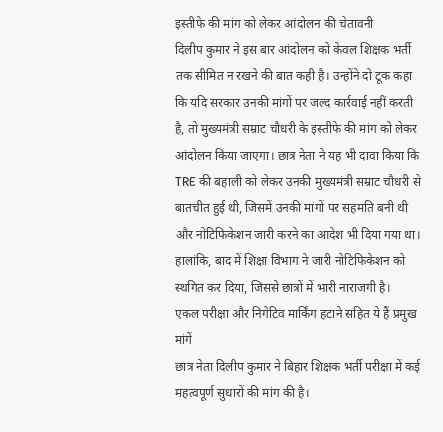इस्तीफे की मांग को लेकर आंदोलन की चेतावनी
दिलीप कुमार ने इस बार आंदोलन को केवल शिक्षक भर्ती तक सीमित न रखने की बात कही है। उन्होंने दो टूक कहा कि यदि सरकार उनकी मांगों पर जल्द कार्रवाई नहीं करती है, तो मुख्यमंत्री सम्राट चौधरी के इस्तीफे की मांग को लेकर आंदोलन किया जाएगा। छात्र नेता ने यह भी दावा किया कि TRE की बहाली को लेकर उनकी मुख्यमंत्री सम्राट चौधरी से बातचीत हुई थी, जिसमें उनकी मांगों पर सहमति बनी थी और नोटिफिकेशन जारी करने का आदेश भी दिया गया था। हालांकि, बाद में शिक्षा विभाग ने जारी नोटिफिकेशन को स्थगित कर दिया, जिससे छात्रों में भारी नाराजगी है।
एकल परीक्षा और निगेटिव मार्किंग हटाने सहित ये हैं प्रमुख मांगें
छात्र नेता दिलीप कुमार ने बिहार शिक्षक भर्ती परीक्षा में कई महत्वपूर्ण सुधारों की मांग की है।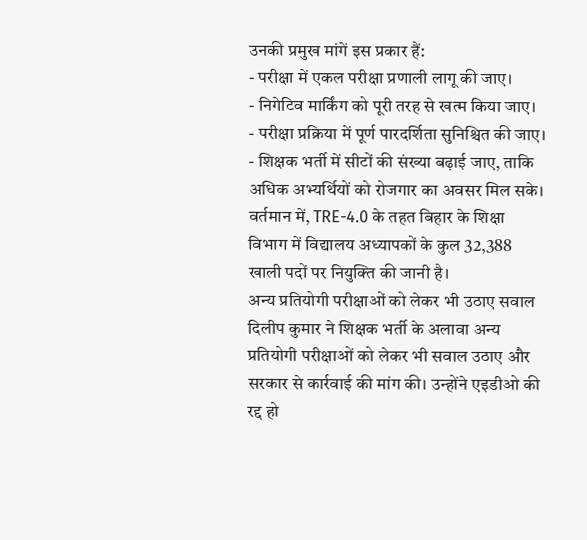उनकी प्रमुख मांगें इस प्रकार हैं:
- परीक्षा में एकल परीक्षा प्रणाली लागू की जाए।
- निगेटिव मार्किंग को पूरी तरह से खत्म किया जाए।
- परीक्षा प्रक्रिया में पूर्ण पारदर्शिता सुनिश्चित की जाए।
- शिक्षक भर्ती में सीटों की संख्या बढ़ाई जाए, ताकि अधिक अभ्यर्थियों को रोजगार का अवसर मिल सके।
वर्तमान में, TRE-4.0 के तहत बिहार के शिक्षा विभाग में विद्यालय अध्यापकों के कुल 32,388 खाली पदों पर नियुक्ति की जानी है।
अन्य प्रतियोगी परीक्षाओं को लेकर भी उठाए सवाल
दिलीप कुमार ने शिक्षक भर्ती के अलावा अन्य प्रतियोगी परीक्षाओं को लेकर भी सवाल उठाए और सरकार से कार्रवाई की मांग की। उन्होंने एइडीओ की रद्द हो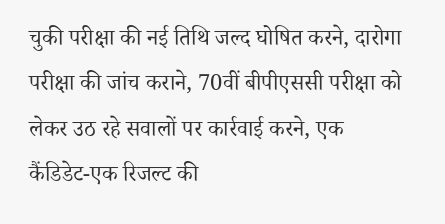चुकी परीक्षा की नई तिथि जल्द घोषित करने, दारोगा परीक्षा की जांच कराने, 70वीं बीपीएससी परीक्षा को लेकर उठ रहे सवालों पर कार्रवाई करने, एक कैंडिडेट-एक रिजल्ट की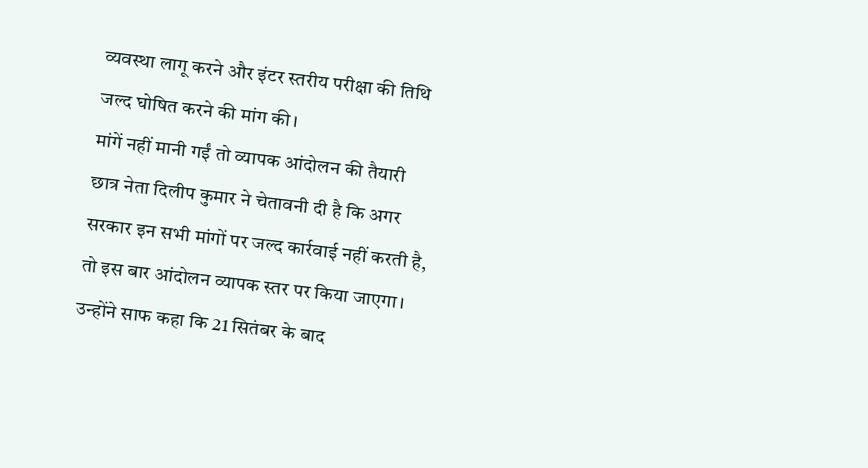व्यवस्था लागू करने और इंटर स्तरीय परीक्षा की तिथि जल्द घोषित करने की मांग की।
मांगें नहीं मानी गईं तो व्यापक आंदोलन की तैयारी
छात्र नेता दिलीप कुमार ने चेतावनी दी है कि अगर सरकार इन सभी मांगों पर जल्द कार्रवाई नहीं करती है, तो इस बार आंदोलन व्यापक स्तर पर किया जाएगा। उन्होंने साफ कहा कि 21 सितंबर के बाद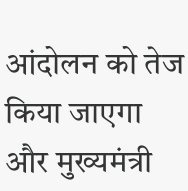आंदोलन को तेज किया जाएगा और मुख्यमंत्री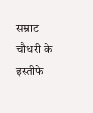सम्राट चौधरी के इस्तीफे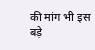की मांग भी इस बड़े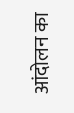आंदोलन का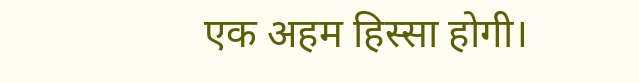एक अहम हिस्सा होगी।